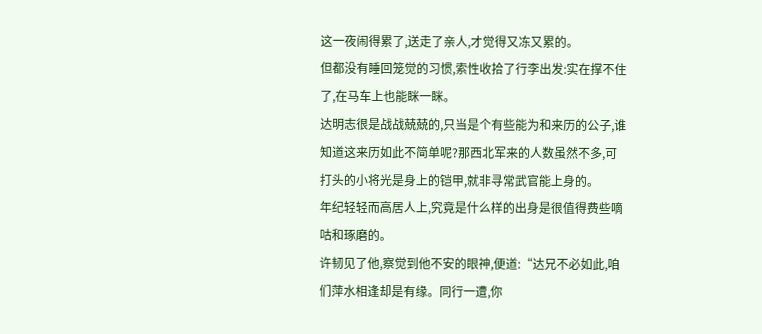这一夜闹得累了,送走了亲人,才觉得又冻又累的。
但都没有睡回笼觉的习惯,索性收拾了行李出发:实在撑不住了,在马车上也能眯一眯。
达明志很是战战兢兢的,只当是个有些能为和来历的公子,谁知道这来历如此不简单呢?那西北军来的人数虽然不多,可打头的小将光是身上的铠甲,就非寻常武官能上身的。
年纪轻轻而高居人上,究竟是什么样的出身是很值得费些嘀咕和琢磨的。
许韧见了他,察觉到他不安的眼神,便道:“达兄不必如此,咱们萍水相逢却是有缘。同行一遭,你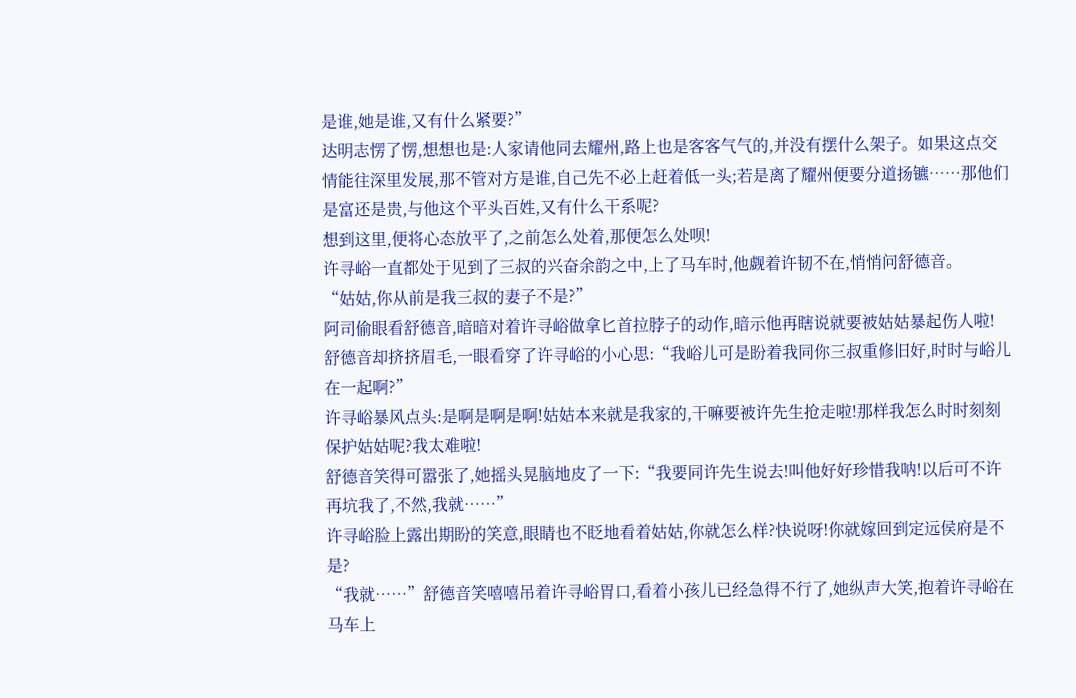是谁,她是谁,又有什么紧要?”
达明志愣了愣,想想也是:人家请他同去耀州,路上也是客客气气的,并没有摆什么架子。如果这点交情能往深里发展,那不管对方是谁,自己先不必上赶着低一头;若是离了耀州便要分道扬镳……那他们是富还是贵,与他这个平头百姓,又有什么干系呢?
想到这里,便将心态放平了,之前怎么处着,那便怎么处呗!
许寻峪一直都处于见到了三叔的兴奋余韵之中,上了马车时,他觑着许韧不在,悄悄问舒德音。
“姑姑,你从前是我三叔的妻子不是?”
阿司偷眼看舒德音,暗暗对着许寻峪做拿匕首拉脖子的动作,暗示他再瞎说就要被姑姑暴起伤人啦!
舒德音却挤挤眉毛,一眼看穿了许寻峪的小心思:“我峪儿可是盼着我同你三叔重修旧好,时时与峪儿在一起啊?”
许寻峪暴风点头:是啊是啊是啊!姑姑本来就是我家的,干嘛要被许先生抢走啦!那样我怎么时时刻刻保护姑姑呢?我太难啦!
舒德音笑得可嚣张了,她摇头晃脑地皮了一下:“我要同许先生说去!叫他好好珍惜我呐!以后可不许再坑我了,不然,我就……”
许寻峪脸上露出期盼的笑意,眼睛也不眨地看着姑姑,你就怎么样?快说呀!你就嫁回到定远侯府是不是?
“我就……”舒德音笑嘻嘻吊着许寻峪胃口,看着小孩儿已经急得不行了,她纵声大笑,抱着许寻峪在马车上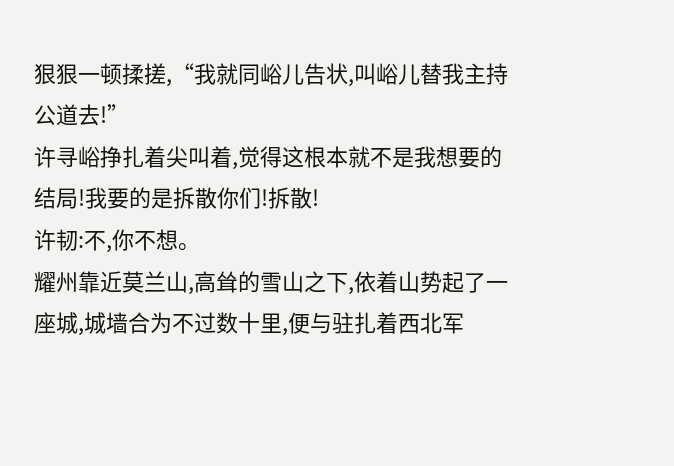狠狠一顿揉搓,“我就同峪儿告状,叫峪儿替我主持公道去!”
许寻峪挣扎着尖叫着,觉得这根本就不是我想要的结局!我要的是拆散你们!拆散!
许韧:不,你不想。
耀州靠近莫兰山,高耸的雪山之下,依着山势起了一座城,城墙合为不过数十里,便与驻扎着西北军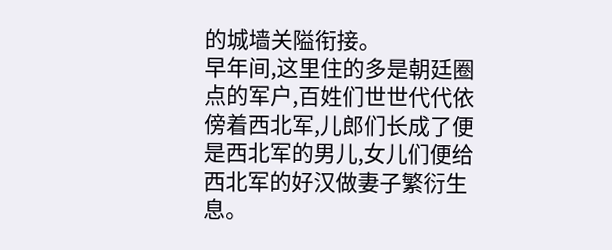的城墙关隘衔接。
早年间,这里住的多是朝廷圈点的军户,百姓们世世代代依傍着西北军,儿郎们长成了便是西北军的男儿,女儿们便给西北军的好汉做妻子繁衍生息。